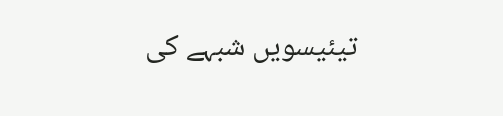تیئیسویں شبہے کی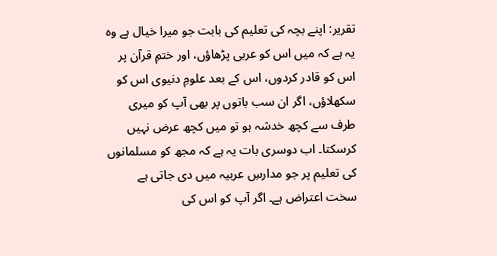تقریر: اپنے بچہ کی تعلیم کی بابت جو میرا خیال ہے وہ یہ ہے کہ میں اس کو عربی پڑھاؤں، اور ختمِ قرآن پر اس کو قادر کردوں، اس کے بعد علومِ دنیوی اس کو سکھلاؤں، اگر ان سب باتوں پر بھی آپ کو میری طرف سے کچھ خدشہ ہو تو میں کچھ عرض نہیں کرسکتا۔ اب دوسری بات یہ ہے کہ مجھ کو مسلمانوں کی تعلیم پر جو مدارسِ عربیہ میں دی جاتی ہے سخت اعتراض ہے۔ اگر آپ کو اس کی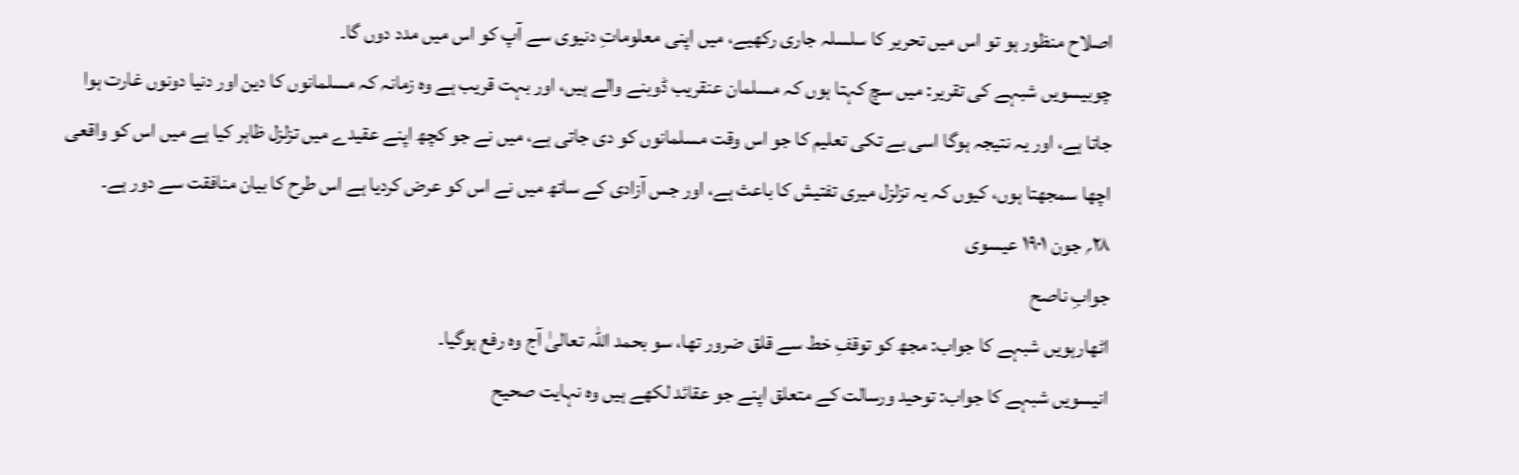اصلاح منظور ہو تو اس میں تحریر کا سلسلہ جاری رکھیے، میں اپنی معلوماتِ دنیوی سے آپ کو اس میں مدد دوں گا۔
چوبیسویں شبہے کی تقریر: میں سچ کہتا ہوں کہ مسلمان عنقریب ڈوبنے والے ہیں، اور بہت قریب ہے وہ زمانہ کہ مسلمانوں کا دین اور دنیا دونوں غارت ہوا جاتا ہے، اور یہ نتیجہ ہوگا اسی بے تکی تعلیم کا جو اس وقت مسلمانوں کو دی جاتی ہے، میں نے جو کچھ اپنے عقیدے میں تزلزل ظاہر کیا ہے میں اس کو واقعی اچھا سمجھتا ہوں، کیوں کہ یہ تزلزل میری تفتیش کا باعث ہے، اور جس آزادی کے ساتھ میں نے اس کو عرض کردیا ہے اس طرح کا بیان منافقت سے دور ہے۔
۲۸؍ جون ۱۹۰۱ عیسوی
جوابِ ناصح
اٹھارہویں شبہے کا جواب: مجھ کو توقفِ خط سے قلق ضرور تھا، سو بحمد اللہ تعالیٰ آج وہ رفع ہوگیا۔
انیسویں شبہے کا جواب: توحید ورسالت کے متعلق اپنے جو عقائد لکھے ہیں وہ نہایت صحیح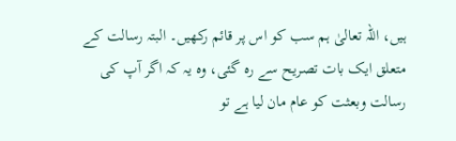ہیں، اللہ تعالیٰ ہم سب کو اس پر قائم رکھیں۔ البتہ رسالت کے متعلق ایک بات تصریح سے رہ گئی، وہ یہ کہ اگر آپ کی رسالت وبعثت کو عام مان لیا ہے تو